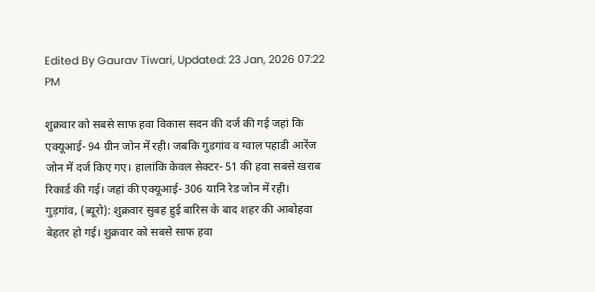Edited By Gaurav Tiwari, Updated: 23 Jan, 2026 07:22 PM

शुक्रवार को सबसे साफ हवा विकास सदन की दर्ज की गई जहां कि एक्यूआई- 94 ग्रीन जोन में रही। जबकि गुडगांव व ग्वाल पहाडी आरेंज जोन में दर्ज किए गए। हालांकि केवल सेक्टर- 51 की हवा सबसे खराब रिकार्ड की गई। जहां की एक्यूआई- 306 यानि रेड जोन में रही।
गुड़गांव, (ब्यूरो): शुक्रवार सुबह हुई बारिस के बाद शहर की आबोहवा बेहतर हो गई। शुक्रवार को सबसे साफ हवा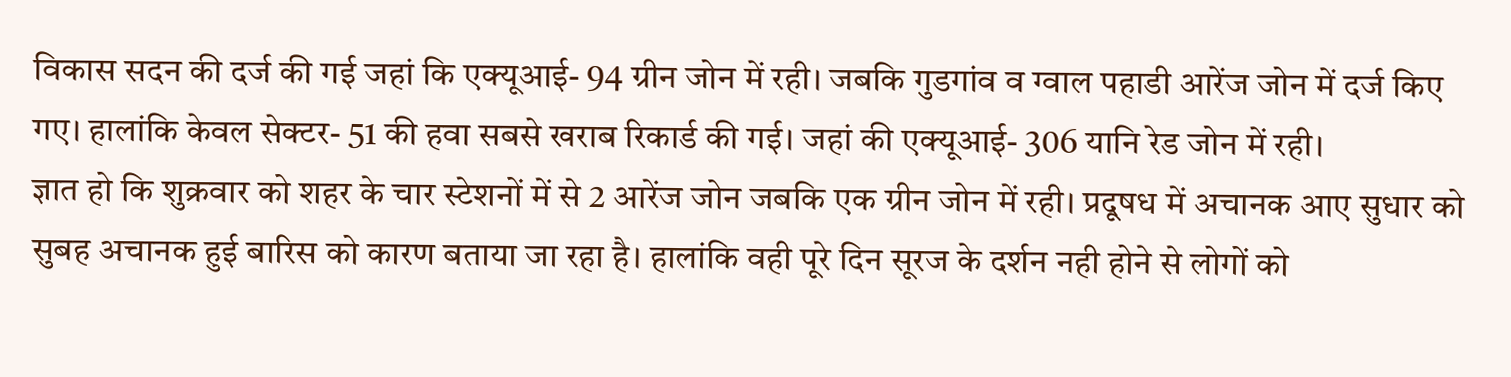विकास सदन की दर्ज की गई जहां कि एक्यूआई- 94 ग्रीन जोन में रही। जबकि गुडगांव व ग्वाल पहाडी आरेंज जोन में दर्ज किए गए। हालांकि केवल सेक्टर- 51 की हवा सबसे खराब रिकार्ड की गई। जहां की एक्यूआई- 306 यानि रेड जोन में रही।
ज्ञात हो कि शुक्रवार को शहर के चार स्टेशनों में से 2 आरेंज जोन जबकि एक ग्रीन जोन में रही। प्रदूषध में अचानक आए सुधार को सुबह अचानक हुई बारिस को कारण बताया जा रहा है। हालांकि वही पूरे दिन सूरज के दर्शन नही होने से लोगों को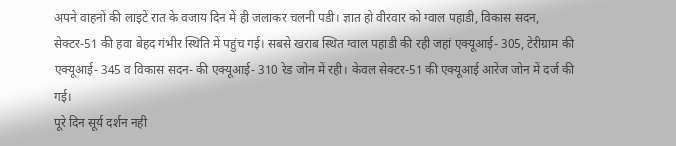अपने वाहनों की लाइटें रात के वजाय दिन में ही जलाकर चलनी पडी। ज्ञात हो वीरवार को ग्वाल पहाडी, विकास सदन, सेक्टर-51 की हवा बेहद गंभीर स्थिति में पहुंच गई। सबसे खराब स्थित ग्वाल पहाडी की रही जहां एक्यूआई- 305, टेरीग्राम की एक्यूआई- 345 व विकास सदन- की एक्यूआई- 310 रेड जोन में रही। केवल सेक्टर-51 की एक्यूआई आरेंज जोन में दर्ज की गई।
पूरे दिन सूर्य दर्शन नही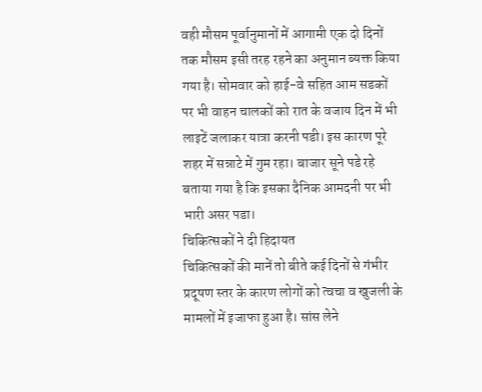वही मौसम पूर्वानुमानों में आगामी एक दो दिनों तक मौसम इसी तरह रहने का अनुमान ब्यक्त किया गया है। सोमवार को हाई-वे सहित आम सडकों पर भी वाहन चालकों को रात के वजाय दिन में भी लाइटें जलाकर यात्रा करनी पडी। इस कारण पूरे शहर में सन्नाटे में गुम रहा। बाजार सूने पडे रहे बताया गया है कि इसका दैनिक आमदनी पर भी भारी असर पडा।
चिकित्सकों ने दी हिदायत
चिकित्सकों की मानें तो बीते कई दिनों से गंभीर प्रदूषण स्तर के कारण लोगों को त्वचा व खुजली के मामलों में इजाफा हुआ है। सांस लेने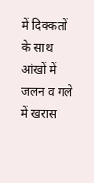में दिक्कतों के साथ आंखों में जलन व गले में खरास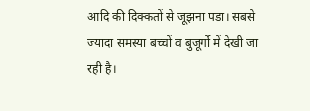आदि की दिक्कतों से जूझना पडा। सबसे ज्यादा समस्या बच्चों व बुजूर्गो में देखी जा रही है।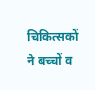चिकित्सकों ने बच्चों व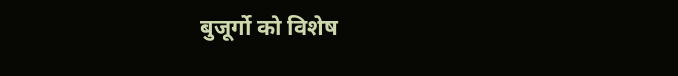बुजूर्गो को विशेष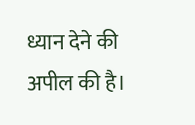ध्यान देने की अपील की है।